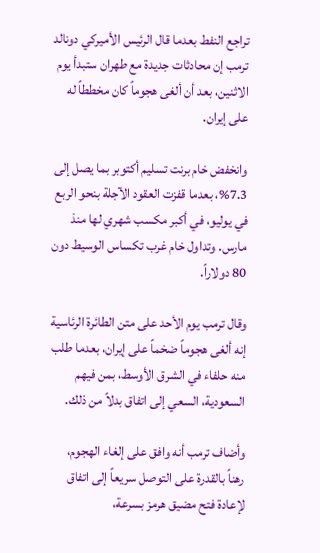تراجع النفط بعدما قال الرئيس الأميركي دونالد ترمب إن محادثات جديدة مع طهران ستبدأ يوم الاثنين، بعد أن ألغى هجوماً كان مخططاً له على إيران.

وانخفض خام برنت تسليم أكتوبر بما يصل إلى 7.3%، بعدما قفزت العقود الآجلة بنحو الربع في يوليو، في أكبر مكسب شهري لها منذ مارس. وتداول خام غرب تكساس الوسيط دون 80 دولاراً.

وقال ترمب يوم الأحد على متن الطائرة الرئاسية إنه ألغى هجوماً ضخماً على إيران، بعدما طلب منه حلفاء في الشرق الأوسط، بمن فيهم السعودية، السعي إلى اتفاق بدلاً من ذلك.

وأضاف ترمب أنه وافق على إلغاء الهجوم، رهناً بالقدرة على التوصل سريعاً إلى اتفاق لإعادة فتح مضيق هرمز بسرعة،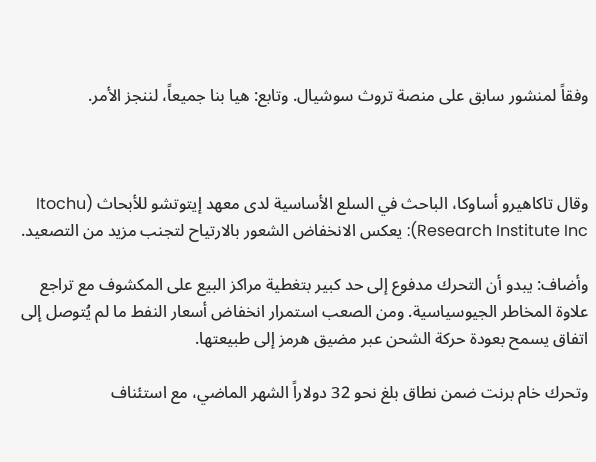وفقاً لمنشور سابق على منصة تروث سوشيال. وتابع: هيا بنا جميعاً، لننجز الأمر.



وقال تاكاهيرو أساوكا، الباحث في السلع الأساسية لدى معهد إيتوتشو للأبحاث (Itochu Research Institute Inc): يعكس الانخفاض الشعور بالارتياح لتجنب مزيد من التصعيد.

وأضاف: يبدو أن التحرك مدفوع إلى حد كبير بتغطية مراكز البيع على المكشوف مع تراجع علاوة المخاطر الجيوسياسية. ومن الصعب استمرار انخفاض أسعار النفط ما لم يُتوصل إلى اتفاق يسمح بعودة حركة الشحن عبر مضيق هرمز إلى طبيعتها.

وتحرك خام برنت ضمن نطاق بلغ نحو 32 دولاراً الشهر الماضي، مع استئناف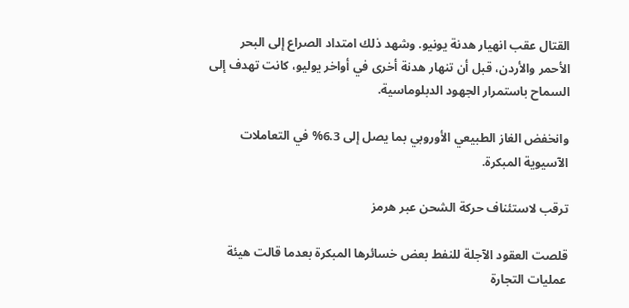القتال عقب انهيار هدنة يونيو. وشهد ذلك امتداد الصراع إلى البحر الأحمر والأردن، قبل أن تنهار هدنة أخرى في أواخر يوليو، كانت تهدف إلى السماح باستمرار الجهود الدبلوماسية.

وانخفض الغاز الطبيعي الأوروبي بما يصل إلى 6.3% في التعاملات الآسيوية المبكرة.

ترقب لاستئناف حركة الشحن عبر هرمز

قلصت العقود الآجلة للنفط بعض خسائرها المبكرة بعدما قالت هيئة عمليات التجارة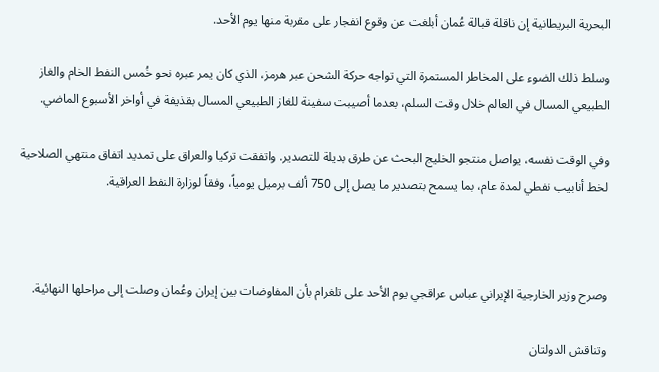البحرية البريطانية إن ناقلة قبالة عُمان أبلغت عن وقوع انفجار على مقربة منها يوم الأحد.

وسلط ذلك الضوء على المخاطر المستمرة التي تواجه حركة الشحن عبر هرمز، الذي كان يمر عبره نحو خُمس النفط الخام والغاز الطبيعي المسال في العالم خلال وقت السلم، بعدما أصيبت سفينة للغاز الطبيعي المسال بقذيفة في أواخر الأسبوع الماضي.

وفي الوقت نفسه، يواصل منتجو الخليج البحث عن طرق بديلة للتصدير. واتفقت تركيا والعراق على تمديد اتفاق منتهي الصلاحية لخط أنابيب نفطي لمدة عام، بما يسمح بتصدير ما يصل إلى 750 ألف برميل يومياً، وفقاً لوزارة النفط العراقية.



وصرح وزير الخارجية الإيراني عباس عراقجي يوم الأحد على تلغرام بأن المفاوضات بين إيران وعُمان وصلت إلى مراحلها النهائية.

وتناقش الدولتان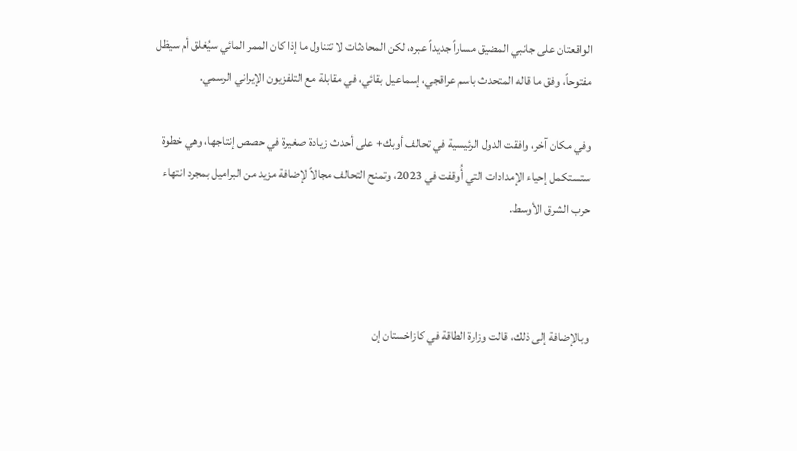الواقعتان على جانبي المضيق مساراً جديداً عبره، لكن المحادثات لا تتناول ما إذا كان الممر المائي سيُغلق أم سيظل مفتوحاً، وفق ما قاله المتحدث باسم عراقجي، إسماعيل بقائي، في مقابلة مع التلفزيون الإيراني الرسمي.

وفي مكان آخر، وافقت الدول الرئيسية في تحالف أوبك+ على أحدث زيادة صغيرة في حصص إنتاجها، وهي خطوة ستستكمل إحياء الإمدادات التي أُوقفت في 2023، وتمنح التحالف مجالاً لإضافة مزيد من البراميل بمجرد انتهاء حرب الشرق الأوسط.



وبالإضافة إلى ذلك، قالت وزارة الطاقة في كازاخستان إن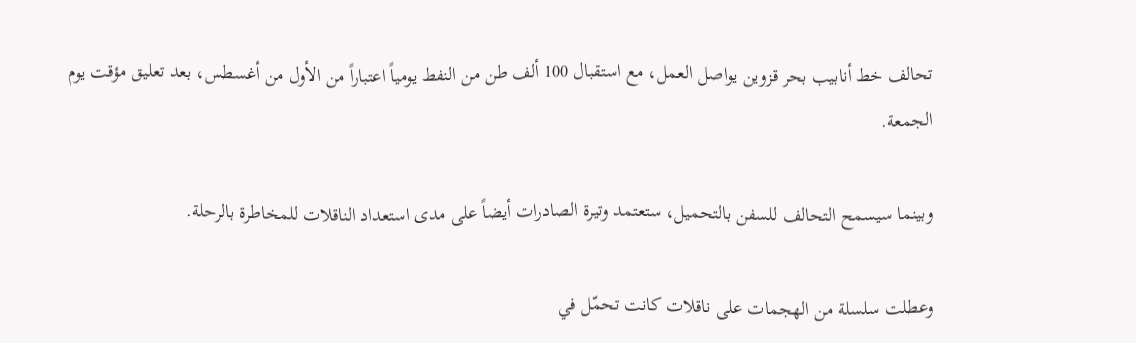تحالف خط أنابيب بحر قزوين يواصل العمل، مع استقبال 100 ألف طن من النفط يومياً اعتباراً من الأول من أغسطس، بعد تعليق مؤقت يوم الجمعة.

وبينما سيسمح التحالف للسفن بالتحميل، ستعتمد وتيرة الصادرات أيضاً على مدى استعداد الناقلات للمخاطرة بالرحلة.

وعطلت سلسلة من الهجمات على ناقلات كانت تحمّل في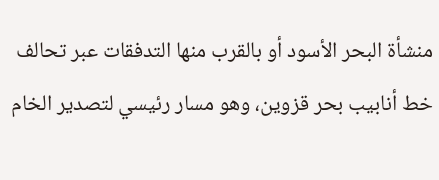منشأة البحر الأسود أو بالقرب منها التدفقات عبر تحالف خط أنابيب بحر قزوين، وهو مسار رئيسي لتصدير الخام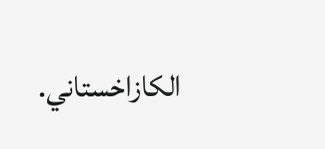الكازاخستاني.